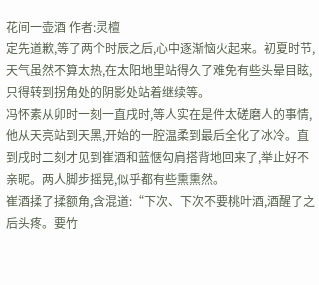花间一壶酒 作者:灵檀
定先道歉,等了两个时辰之后,心中逐渐恼火起来。初夏时节,天气虽然不算太热,在太阳地里站得久了难免有些头晕目眩,只得转到拐角处的阴影处站着继续等。
冯怀素从卯时一刻一直戌时,等人实在是件太磋磨人的事情,他从天亮站到天黑,开始的一腔温柔到最后全化了冰冷。直到戌时二刻才见到崔酒和蓝惬勾肩搭背地回来了,举止好不亲昵。两人脚步摇晃,似乎都有些熏熏然。
崔酒揉了揉额角,含混道:“下次、下次不要桃叶酒,酒醒了之后头疼。要竹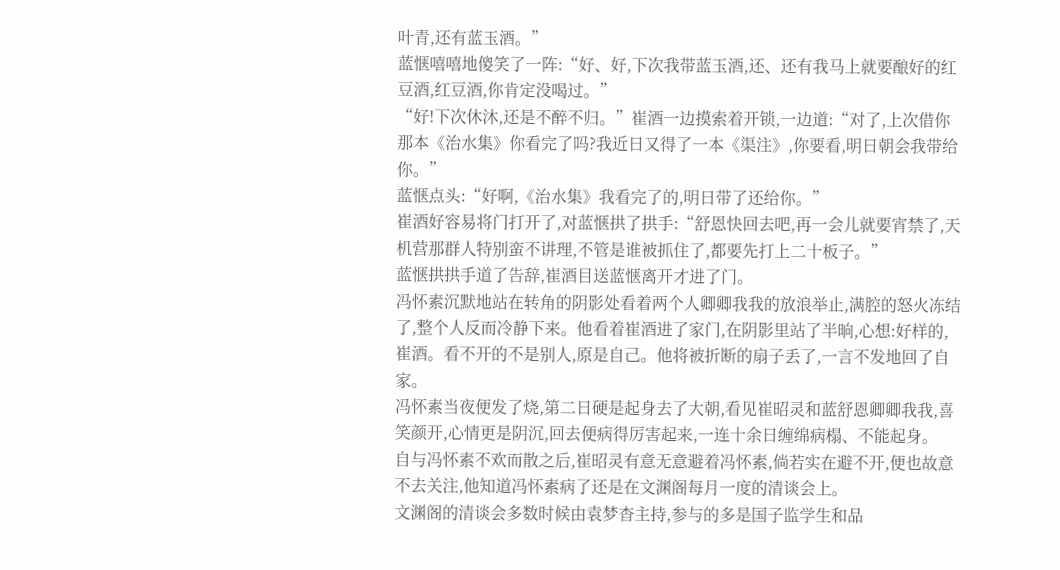叶青,还有蓝玉酒。”
蓝惬嘻嘻地傻笑了一阵:“好、好,下次我带蓝玉酒,还、还有我马上就要酿好的红豆酒,红豆酒,你肯定没喝过。”
“好!下次休沐,还是不醉不归。”崔酒一边摸索着开锁,一边道:“对了,上次借你那本《治水集》你看完了吗?我近日又得了一本《渠注》,你要看,明日朝会我带给你。”
蓝惬点头:“好啊,《治水集》我看完了的,明日带了还给你。”
崔酒好容易将门打开了,对蓝惬拱了拱手:“舒恩快回去吧,再一会儿就要宵禁了,天机营那群人特别蛮不讲理,不管是谁被抓住了,都要先打上二十板子。”
蓝惬拱拱手道了告辞,崔酒目送蓝惬离开才进了门。
冯怀素沉默地站在转角的阴影处看着两个人卿卿我我的放浪举止,满腔的怒火冻结了,整个人反而冷静下来。他看着崔酒进了家门,在阴影里站了半晌,心想:好样的,崔酒。看不开的不是别人,原是自己。他将被折断的扇子丢了,一言不发地回了自家。
冯怀素当夜便发了烧,第二日硬是起身去了大朝,看见崔昭灵和蓝舒恩卿卿我我,喜笑颜开,心情更是阴沉,回去便病得厉害起来,一连十余日缠绵病榻、不能起身。
自与冯怀素不欢而散之后,崔昭灵有意无意避着冯怀素,倘若实在避不开,便也故意不去关注,他知道冯怀素病了还是在文渊阁每月一度的清谈会上。
文渊阁的清谈会多数时候由袁梦杳主持,参与的多是国子监学生和品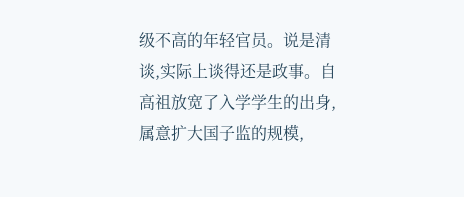级不高的年轻官员。说是清谈,实际上谈得还是政事。自高祖放宽了入学学生的出身,属意扩大国子监的规模,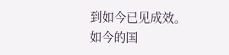到如今已见成效。
如今的国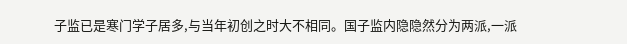子监已是寒门学子居多,与当年初创之时大不相同。国子监内隐隐然分为两派,一派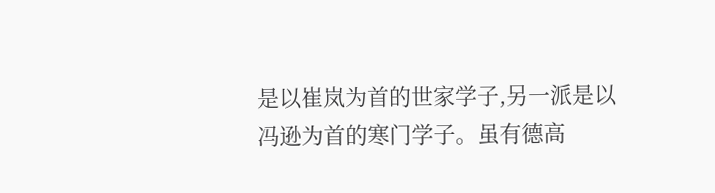是以崔岚为首的世家学子,另一派是以冯逊为首的寒门学子。虽有德高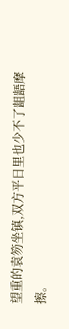望重的袁笏坐镇,双方平日里也少不了龃龉摩擦。